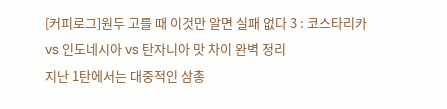[커피로그]원두 고를 때 이것만 알면 실패 없다 3 : 코스타리카 vs 인도네시아 vs 탄자니아 맛 차이 완벽 정리
지난 1탄에서는 대중적인 삼총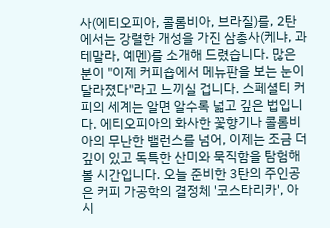사(에티오피아, 콜롬비아, 브라질)를, 2탄에서는 강렬한 개성을 가진 삼총사(케냐, 과테말라, 예멘)를 소개해 드렸습니다. 많은 분이 "이제 커피숍에서 메뉴판을 보는 눈이 달라졌다"라고 느끼실 겁니다. 스페셜티 커피의 세계는 알면 알수록 넓고 깊은 법입니다. 에티오피아의 화사한 꽃향기나 콜롬비아의 무난한 밸런스를 넘어, 이제는 조금 더 깊이 있고 독특한 산미와 묵직함을 탐험해 볼 시간입니다. 오늘 준비한 3탄의 주인공은 커피 가공학의 결정체 '코스타리카', 아시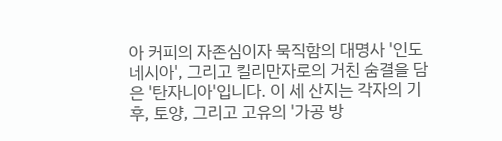아 커피의 자존심이자 묵직함의 대명사 '인도네시아', 그리고 킬리만자로의 거친 숨결을 담은 '탄자니아'입니다. 이 세 산지는 각자의 기후, 토양, 그리고 고유의 '가공 방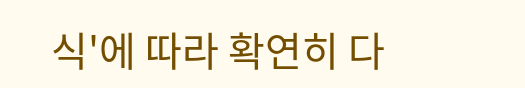식'에 따라 확연히 다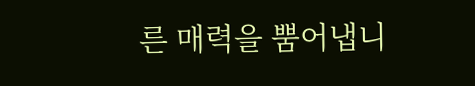른 매력을 뿜어냅니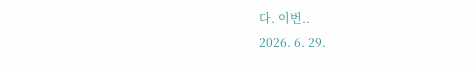다. 이번..
2026. 6. 29.